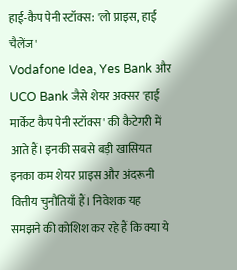हाई-कैप पेनी स्टॉक्स: 'लो प्राइस, हाई चैलेंज'
Vodafone Idea, Yes Bank और UCO Bank जैसे शेयर अक्सर 'हाई मार्केट कैप पेनी स्टॉक्स' की कैटेगरी में आते हैं। इनकी सबसे बड़ी खासियत इनका कम शेयर प्राइस और अंदरूनी वित्तीय चुनौतियाँ हैं। निवेशक यह समझने की कोशिश कर रहे हैं कि क्या ये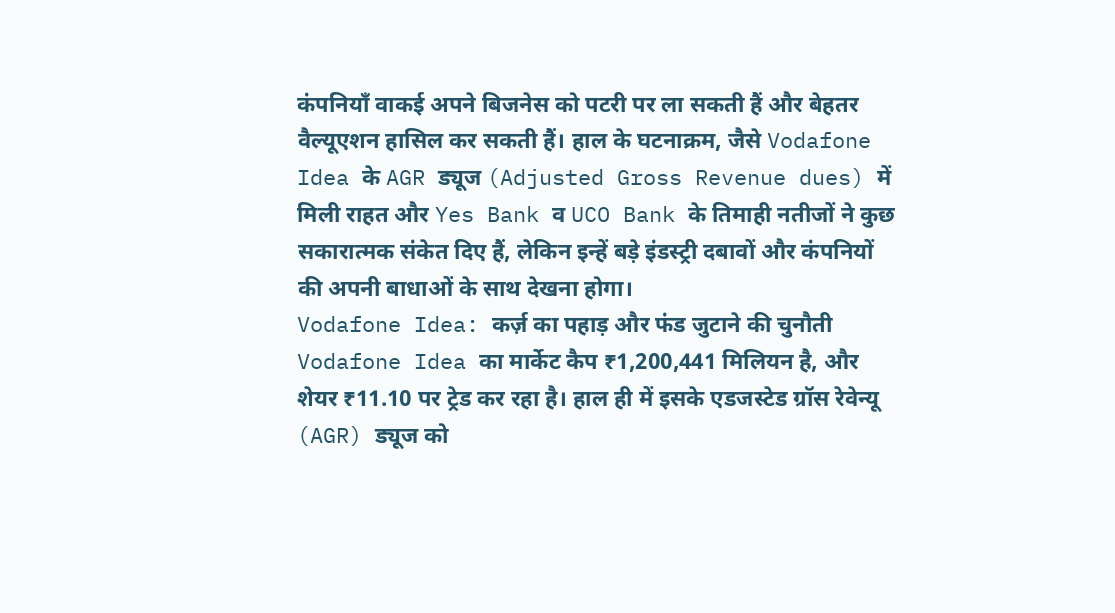कंपनियाँ वाकई अपने बिजनेस को पटरी पर ला सकती हैं और बेहतर वैल्यूएशन हासिल कर सकती हैं। हाल के घटनाक्रम, जैसे Vodafone Idea के AGR ड्यूज (Adjusted Gross Revenue dues) में मिली राहत और Yes Bank व UCO Bank के तिमाही नतीजों ने कुछ सकारात्मक संकेत दिए हैं, लेकिन इन्हें बड़े इंडस्ट्री दबावों और कंपनियों की अपनी बाधाओं के साथ देखना होगा।
Vodafone Idea: कर्ज़ का पहाड़ और फंड जुटाने की चुनौती
Vodafone Idea का मार्केट कैप ₹1,200,441 मिलियन है, और शेयर ₹11.10 पर ट्रेड कर रहा है। हाल ही में इसके एडजस्टेड ग्रॉस रेवेन्यू (AGR) ड्यूज को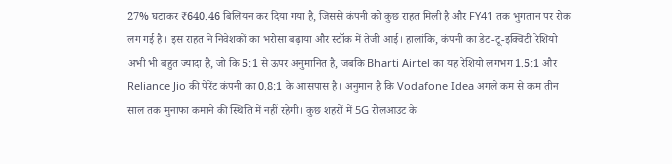27% घटाकर ₹640.46 बिलियन कर दिया गया है, जिससे कंपनी को कुछ राहत मिली है और FY41 तक भुगतान पर रोक लग गई है। इस राहत ने निवेशकों का भरोसा बढ़ाया और स्टॉक में तेजी आई। हालांकि, कंपनी का डेट-टू-इक्विटी रेशियो अभी भी बहुत ज्यादा है, जो कि 5:1 से ऊपर अनुमानित है, जबकि Bharti Airtel का यह रेशियो लगभग 1.5:1 और Reliance Jio की पेरेंट कंपनी का 0.8:1 के आसपास है। अनुमान है कि Vodafone Idea अगले कम से कम तीन साल तक मुनाफा कमाने की स्थिति में नहीं रहेगी। कुछ शहरों में 5G रोलआउट के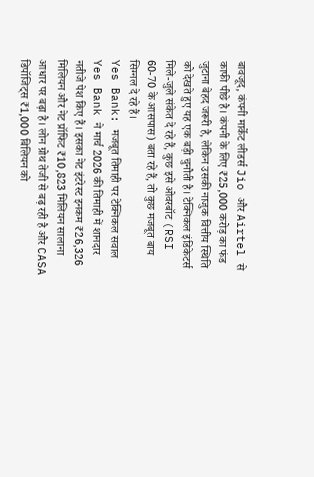बावजूद, कंपनी मार्केट लीडर्स Jio और Airtel से काफी पीछे है। कंपनी के लिए ₹25,000 करोड़ का फंड जुटाना बेहद जरूरी है, लेकिन उसकी नाजुक वित्तीय स्थिति को देखते हुए यह एक बड़ी चुनौती है। टेक्निकल इंडिकेटर्स मिले-जुले संकेत दे रहे हैं, कुछ इसे ओवरबॉट (RSI 60-70 के आसपास) बता रहे हैं, तो कुछ मजबूत बाय सिग्नल दे रहे हैं।
Yes Bank: मजबूत तिमाही पर टेक्निकल सवाल
Yes Bank ने मार्च 2026 की तिमाही में शानदार नतीजे पेश किए हैं। इसका नेट इंटरेस्ट इनकम ₹26,326 मिलियन और नेट प्रॉफिट ₹10,823 मिलियन सालाना आधार पर बढ़ा है। लोन ग्रोथ तेजी से बढ़ रही है और CASA डिपॉजिट्स ₹1,000 बिलियन को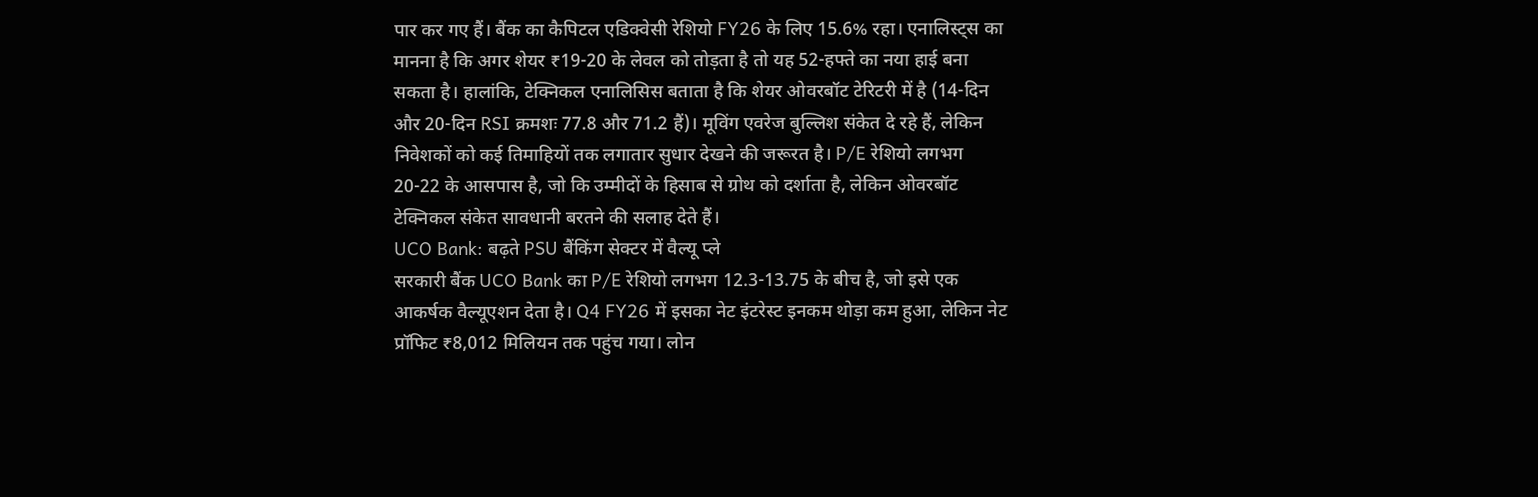पार कर गए हैं। बैंक का कैपिटल एडिक्वेसी रेशियो FY26 के लिए 15.6% रहा। एनालिस्ट्स का मानना है कि अगर शेयर ₹19-20 के लेवल को तोड़ता है तो यह 52-हफ्ते का नया हाई बना सकता है। हालांकि, टेक्निकल एनालिसिस बताता है कि शेयर ओवरबॉट टेरिटरी में है (14-दिन और 20-दिन RSI क्रमशः 77.8 और 71.2 हैं)। मूविंग एवरेज बुल्लिश संकेत दे रहे हैं, लेकिन निवेशकों को कई तिमाहियों तक लगातार सुधार देखने की जरूरत है। P/E रेशियो लगभग 20-22 के आसपास है, जो कि उम्मीदों के हिसाब से ग्रोथ को दर्शाता है, लेकिन ओवरबॉट टेक्निकल संकेत सावधानी बरतने की सलाह देते हैं।
UCO Bank: बढ़ते PSU बैंकिंग सेक्टर में वैल्यू प्ले
सरकारी बैंक UCO Bank का P/E रेशियो लगभग 12.3-13.75 के बीच है, जो इसे एक आकर्षक वैल्यूएशन देता है। Q4 FY26 में इसका नेट इंटरेस्ट इनकम थोड़ा कम हुआ, लेकिन नेट प्रॉफिट ₹8,012 मिलियन तक पहुंच गया। लोन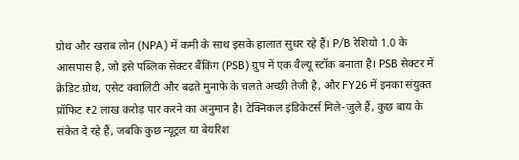ग्रोथ और खराब लोन (NPA) में कमी के साथ इसके हालात सुधर रहे हैं। P/B रेशियो 1.0 के आसपास है, जो इसे पब्लिक सेक्टर बैंकिंग (PSB) ग्रुप में एक वैल्यू स्टॉक बनाता है। PSB सेक्टर में क्रेडिट ग्रोथ, एसेट क्वालिटी और बढ़ते मुनाफे के चलते अच्छी तेजी है, और FY26 में इनका संयुक्त प्रॉफिट ₹2 लाख करोड़ पार करने का अनुमान है। टेक्निकल इंडिकेटर्स मिले-जुले हैं, कुछ बाय के संकेत दे रहे हैं, जबकि कुछ न्यूट्रल या बेयरिश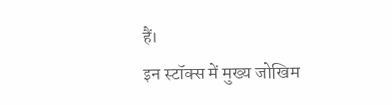हैं।
इन स्टॉक्स में मुख्य जोखिम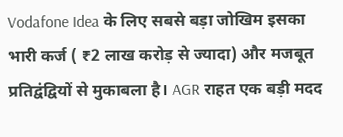Vodafone Idea के लिए सबसे बड़ा जोखिम इसका भारी कर्ज ( ₹2 लाख करोड़ से ज्यादा) और मजबूत प्रतिद्वंद्वियों से मुकाबला है। AGR राहत एक बड़ी मदद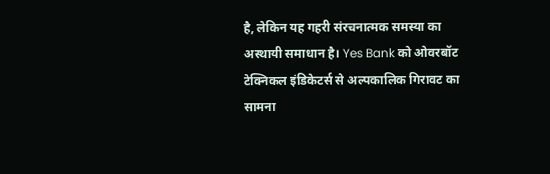है, लेकिन यह गहरी संरचनात्मक समस्या का अस्थायी समाधान है। Yes Bank को ओवरबॉट टेक्निकल इंडिकेटर्स से अल्पकालिक गिरावट का सामना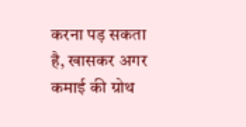करना पड़ सकता है, खासकर अगर कमाई की ग्रोथ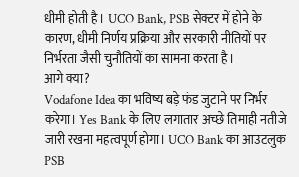धीमी होती है। UCO Bank, PSB सेक्टर में होने के कारण, धीमी निर्णय प्रक्रिया और सरकारी नीतियों पर निर्भरता जैसी चुनौतियों का सामना करता है।
आगे क्या?
Vodafone Idea का भविष्य बड़े फंड जुटाने पर निर्भर करेगा। Yes Bank के लिए लगातार अच्छे तिमाही नतीजे जारी रखना महत्वपूर्ण होगा। UCO Bank का आउटलुक PSB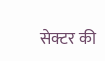सेक्टर की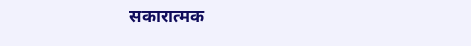सकारात्मक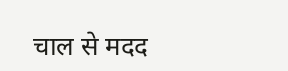चाल से मदद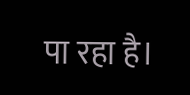पा रहा है।